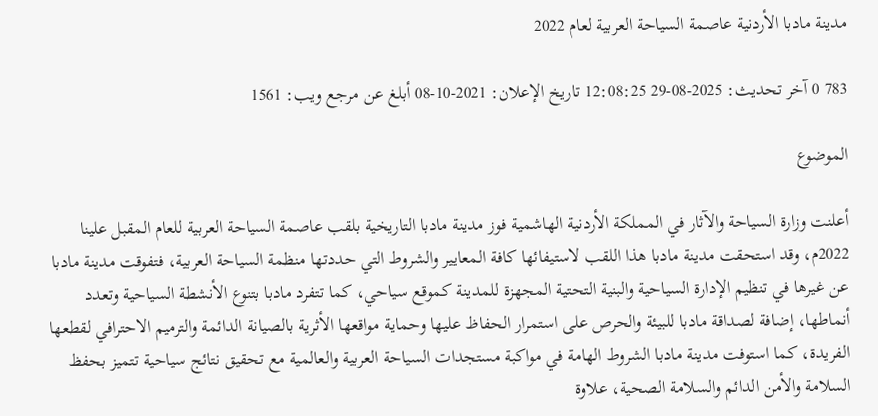مدينة مادبا الأردنية عاصمة السياحة العربية لعام 2022

783 0 آخر تحديث: 2025-08-29 12:08:25 تاريخ الإعلان: 2021-10-08 أبلغ عن مرجع ويب: 1561

الموضوع

أعلنت وزارة السياحة والآثار في المملكة الأردنية الهاشمية فوز مدينة مادبا التاريخية بلقب عاصمة السياحة العربية للعام المقبل علينا 2022م، وقد استحقت مدينة مادبا هذا اللقب لاستيفائها كافة المعايير والشروط التي حددتها منظمة السياحة العربية، فتفوقت مدينة مادبا عن غيرها في تنظيم الإدارة السياحية والبنية التحتية المجهزة للمدينة كموقع سياحي، كما تتفرد مادبا بتنوع الأنشطة السياحية وتعدد أنماطها، إضافة لصداقة مادبا للبيئة والحرص على استمرار الحفاظ عليها وحماية مواقعها الأثرية بالصيانة الدائمة والترميم الاحترافي لقطعها الفريدة، كما استوفت مدينة مادبا الشروط الهامة في مواكبة مستجدات السياحة العربية والعالمية مع تحقيق نتائج سياحية تتميز بحفظ السلامة والأمن الدائم والسلامة الصحية، علاوة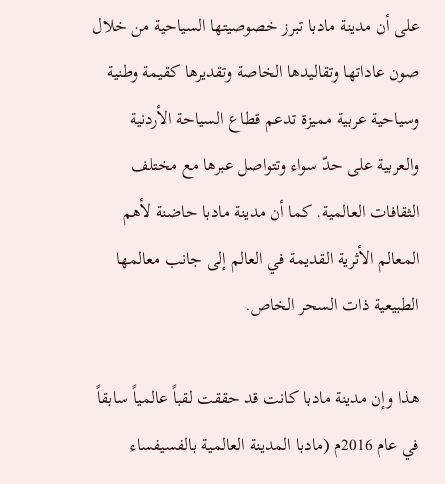على أن مدينة مادبا تبرز خصوصيتها السياحية من خلال صون عاداتها وتقاليدها الخاصة وتقديرها كقيمة وطنية وسياحية عربية مميزة تدعم قطاع السياحة الأردنية والعربية على حدّ سواء وتتواصل عبرها مع مختلف الثقافات العالمية. كما أن مدينة مادبا حاضنة لأهم المعالم الأثرية القديمة في العالم إلى جانب معالمها الطبيعية ذات السحر الخاص.

هذا وإن مدينة مادبا كانت قد حققت لقباً عالمياً سابقاً في عام 2016م (مادبا المدينة العالمية بالفسيفساء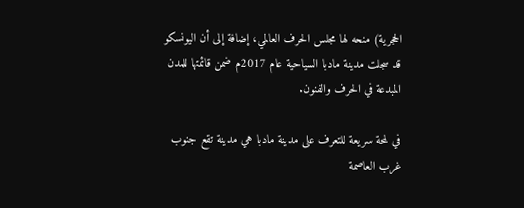الحجرية) منحه لها مجلس الحرف العالمي، إضافة إلى أن اليونسكو قد سجلت مدينة مادبا السياحية عام 2017م ضمن قائمتها للمدن المبدعة في الحرف والفنون.

في لمحة سريعة للتعرف على مدينة مادبا هي مدينة تقع جنوب غرب العاصمة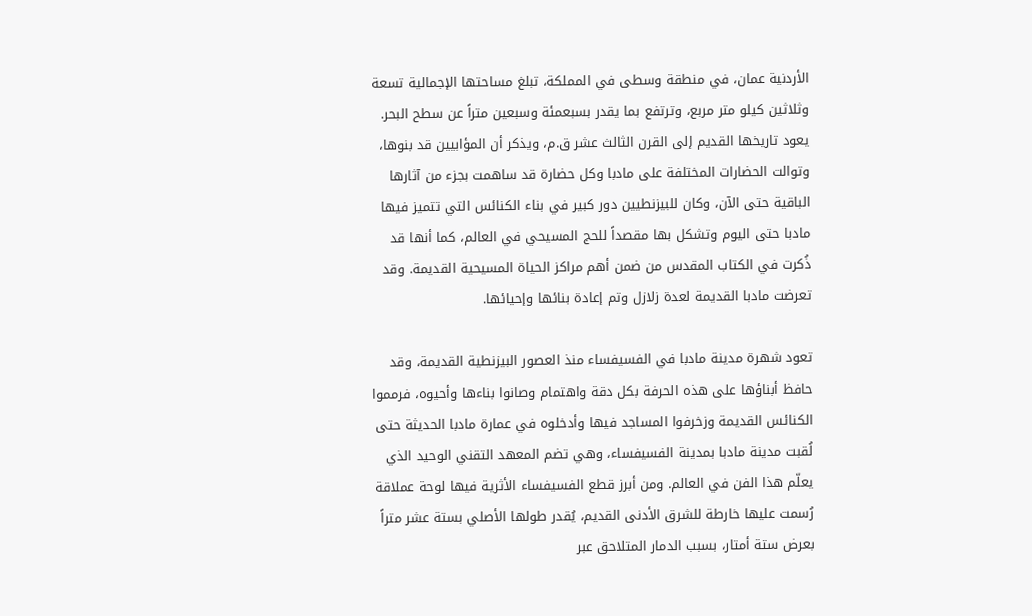الأردنية عمان، في منطقة وسطى في المملكة، تبلغ مساحتها الإجمالية تسعة وثلاثين كيلو متر مربع، وترتفع بما يقدر بسبعمئة وسبعين متراً عن سطح البحر. يعود تاريخها القديم إلى القرن الثالث عشر ق.م، ويذكر أن المؤابيين قد بنوها، وتوالت الحضارات المختلفة على مادبا وكل حضارة قد ساهمت بجزء من آثارها الباقية حتى الآن، وكان للبيزنطيين دور كبير في بناء الكنائس التي تتميز فيها مادبا حتى اليوم وتشكل بها مقصداً للحج المسيحي في العالم، كما أنها قد ذُكرت في الكتاب المقدس من ضمن أهم مراكز الحياة المسيحية القديمة. وقد تعرضت مادبا القديمة لعدة زلازل وتم إعادة بنائها وإحيائها.

تعود شهرة مدينة مادبا في الفسيفساء منذ العصور البيزنطية القديمة، وقد حافظ أبناؤها على هذه الحرفة بكل دقة واهتمام وصانوا بناءها وأحيوه، فرمموا الكنائس القديمة وزخرفوا المساجد فيها وأدخلوه في عمارة مادبا الحديثة حتى لُقبت مدينة مادبا بمدينة الفسيفساء، وهي تضم المعهد التقني الوحيد الذي يعلّم هذا الفن في العالم. ومن أبرز قطع الفسيفساء الأثرية فيها لوحة عملاقة رُسمت عليها خارطة للشرق الأدنى القديم، يُقدر طولها الأصلي بستة عشر متراً بعرض ستة أمتار، بسبب الدمار المتلاحق عبر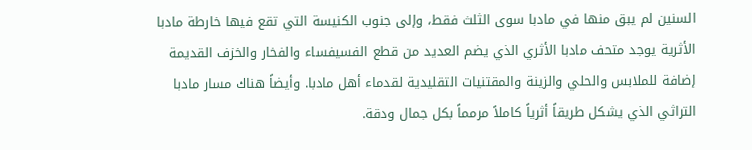السنين لم يبق منها في مادبا سوى الثلث فقط، وإلى جنوب الكنيسة التي تقع فيها خارطة مادبا الأثرية يوجد متحف مادبا الأثري الذي يضم العديد من قطع الفسيفساء والفخار والخزف القديمة إضافة للملابس والحلي والزينة والمقتنيات التقليدية لقدماء أهل مادبا. وأيضاً هناك مسار مادبا التراثي الذي يشكل طريقاً أثرياً كاملاً مرمماً بكل جمال ودقة.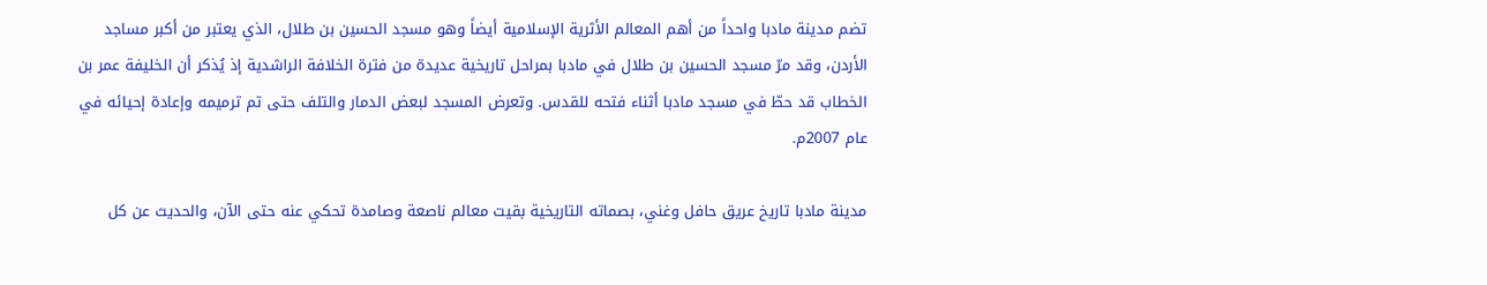تضم مدينة مادبا واحداً من أهم المعالم الأثرية الإسلامية أيضاً وهو مسجد الحسين بن طلال، الذي يعتبر من أكبر مساجد الأردن، وقد مرّ مسجد الحسين بن طلال في مادبا بمراحل تاريخية عديدة من فترة الخلافة الراشدية إذ يُذكر أن الخليفة عمر بن الخطاب قد حطّ في مسجد مادبا أثناء فتحه للقدس. وتعرض المسجد لبعض الدمار والتلف حتى تم ترميمه وإعادة إحيائه في عام 2007م.

مدينة مادبا تاريخ عريق حافل وغني، بصماته التاريخية بقيت معالم ناصعة وصامدة تحكي عنه حتى الآن، والحديث عن كل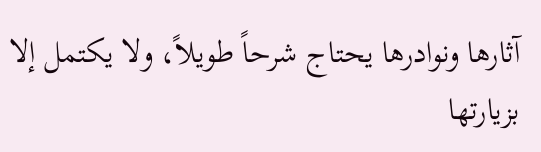آثارها ونوادرها يحتاج شرحاً طويلاً، ولا يكتمل إلا بزيارتها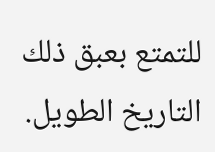للتمتع بعبق ذلك التاريخ الطويل.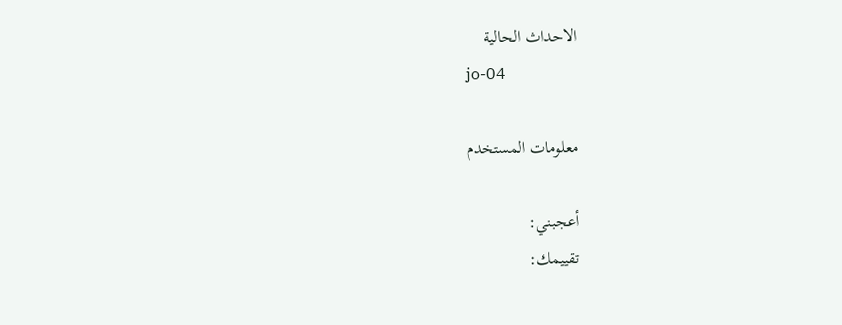الاحداث الحالية
jo-04

معلومات المستخدم

أعجبني:
تقييمك: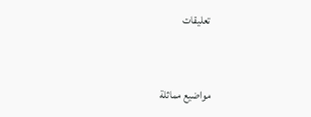تعليقات


مواضيع مماثلة